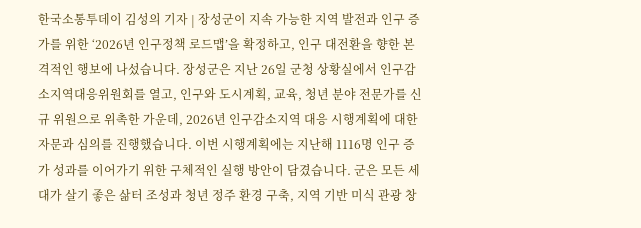한국소통투데이 김성의 기자 | 장성군이 지속 가능한 지역 발전과 인구 증가를 위한 ‘2026년 인구정책 로드맵’을 확정하고, 인구 대전환을 향한 본격적인 행보에 나섰습니다. 장성군은 지난 26일 군청 상황실에서 인구감소지역대응위원회를 열고, 인구와 도시계획, 교육, 청년 분야 전문가를 신규 위원으로 위촉한 가운데, 2026년 인구감소지역 대응 시행계획에 대한 자문과 심의를 진행했습니다. 이번 시행계획에는 지난해 1116명 인구 증가 성과를 이어가기 위한 구체적인 실행 방안이 담겼습니다. 군은 모든 세대가 살기 좋은 삶터 조성과 청년 정주 환경 구축, 지역 기반 미식 관광 창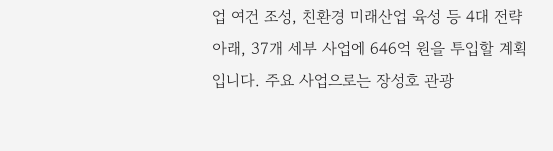업 여건 조성, 친환경 미래산업 육성 등 4대 전략 아래, 37개 세부 사업에 646억 원을 투입할 계획입니다. 주요 사업으로는 장성호 관광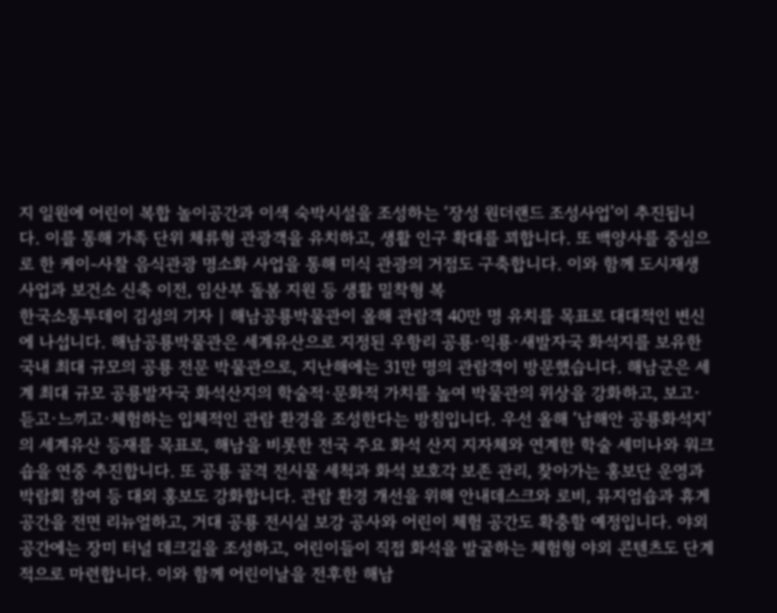지 일원에 어린이 복합 놀이공간과 이색 숙박시설을 조성하는 ‘장성 원더랜드 조성사업’이 추진됩니다. 이를 통해 가족 단위 체류형 관광객을 유치하고, 생활 인구 확대를 꾀합니다. 또 백양사를 중심으로 한 케이-사찰 음식관광 명소화 사업을 통해 미식 관광의 거점도 구축합니다. 이와 함께 도시재생사업과 보건소 신축 이전, 임산부 돌봄 지원 등 생활 밀착형 복
한국소통투데이 김성의 기자 | 해남공룡박물관이 올해 관람객 40만 명 유치를 목표로 대대적인 변신에 나섭니다. 해남공룡박물관은 세계유산으로 지정된 우항리 공룡·익룡·새발자국 화석지를 보유한 국내 최대 규모의 공룡 전문 박물관으로, 지난해에는 31만 명의 관람객이 방문했습니다. 해남군은 세계 최대 규모 공룡발자국 화석산지의 학술적·문화적 가치를 높여 박물관의 위상을 강화하고, 보고·듣고·느끼고·체험하는 입체적인 관람 환경을 조성한다는 방침입니다. 우선 올해 ‘남해안 공룡화석지’의 세계유산 등재를 목표로, 해남을 비롯한 전국 주요 화석 산지 지자체와 연계한 학술 세미나와 워크숍을 연중 추진합니다. 또 공룡 골격 전시물 세척과 화석 보호각 보존 관리, 찾아가는 홍보단 운영과 박람회 참여 등 대외 홍보도 강화합니다. 관람 환경 개선을 위해 안내데스크와 로비, 뮤지엄숍과 휴게공간을 전면 리뉴얼하고, 거대 공룡 전시실 보강 공사와 어린이 체험 공간도 확충할 예정입니다. 야외 공간에는 장미 터널 데크길을 조성하고, 어린이들이 직접 화석을 발굴하는 체험형 야외 콘텐츠도 단계적으로 마련합니다. 이와 함께 어린이날을 전후한 해남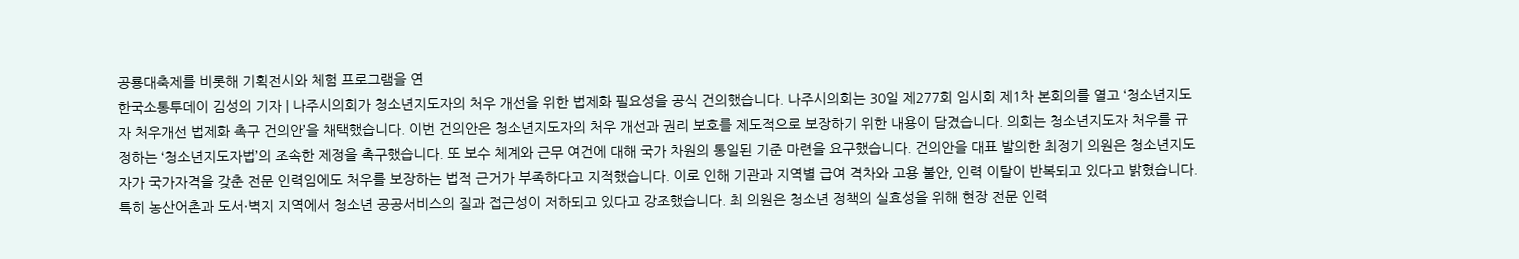공룡대축제를 비롯해 기획전시와 체험 프로그램을 연
한국소통투데이 김성의 기자 | 나주시의회가 청소년지도자의 처우 개선을 위한 법제화 필요성을 공식 건의했습니다. 나주시의회는 30일 제277회 임시회 제1차 본회의를 열고 ‘청소년지도자 처우개선 법제화 촉구 건의안’을 채택했습니다. 이번 건의안은 청소년지도자의 처우 개선과 권리 보호를 제도적으로 보장하기 위한 내용이 담겼습니다. 의회는 청소년지도자 처우를 규정하는 ‘청소년지도자법’의 조속한 제정을 촉구했습니다. 또 보수 체계와 근무 여건에 대해 국가 차원의 통일된 기준 마련을 요구했습니다. 건의안을 대표 발의한 최정기 의원은 청소년지도자가 국가자격을 갖춘 전문 인력임에도 처우를 보장하는 법적 근거가 부족하다고 지적했습니다. 이로 인해 기관과 지역별 급여 격차와 고용 불안, 인력 이탈이 반복되고 있다고 밝혔습니다. 특히 농산어촌과 도서·벽지 지역에서 청소년 공공서비스의 질과 접근성이 저하되고 있다고 강조했습니다. 최 의원은 청소년 정책의 실효성을 위해 현장 전문 인력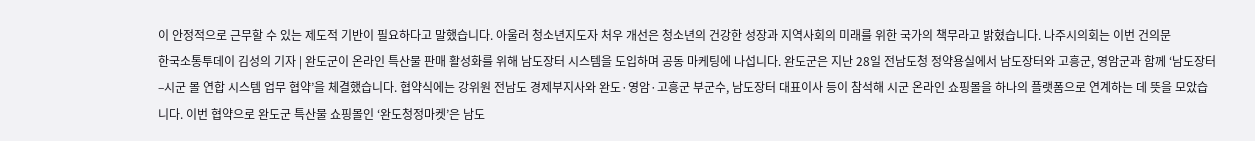이 안정적으로 근무할 수 있는 제도적 기반이 필요하다고 말했습니다. 아울러 청소년지도자 처우 개선은 청소년의 건강한 성장과 지역사회의 미래를 위한 국가의 책무라고 밝혔습니다. 나주시의회는 이번 건의문
한국소통투데이 김성의 기자 | 완도군이 온라인 특산물 판매 활성화를 위해 남도장터 시스템을 도입하며 공동 마케팅에 나섭니다. 완도군은 지난 28일 전남도청 정약용실에서 남도장터와 고흥군, 영암군과 함께 ‘남도장터–시군 몰 연합 시스템 업무 협약’을 체결했습니다. 협약식에는 강위원 전남도 경제부지사와 완도·영암·고흥군 부군수, 남도장터 대표이사 등이 참석해 시군 온라인 쇼핑몰을 하나의 플랫폼으로 연계하는 데 뜻을 모았습니다. 이번 협약으로 완도군 특산물 쇼핑몰인 ‘완도청정마켓’은 남도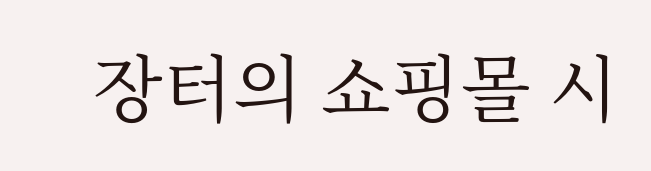장터의 쇼핑몰 시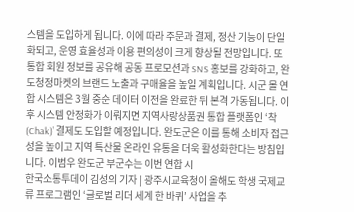스템을 도입하게 됩니다. 이에 따라 주문과 결제, 정산 기능이 단일화되고, 운영 효율성과 이용 편의성이 크게 향상될 전망입니다. 또 통합 회원 정보를 공유해 공동 프로모션과 SNS 홍보를 강화하고, 완도청정마켓의 브랜드 노출과 구매율을 높일 계획입니다. 시군 몰 연합 시스템은 3월 중순 데이터 이전을 완료한 뒤 본격 가동됩니다. 이후 시스템 안정화가 이뤄지면 지역사랑상품권 통합 플랫폼인 ‘착(Chak)’ 결제도 도입할 예정입니다. 완도군은 이를 통해 소비자 접근성을 높이고 지역 특산물 온라인 유통을 더욱 활성화한다는 방침입니다. 이범우 완도군 부군수는 이번 연합 시
한국소통투데이 김성의 기자 | 광주시교육청이 올해도 학생 국제교류 프로그램인 ‘글로벌 리더 세계 한 바퀴’ 사업을 추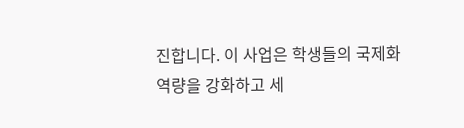진합니다. 이 사업은 학생들의 국제화 역량을 강화하고 세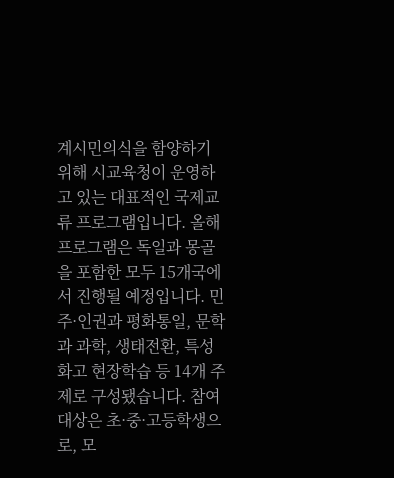계시민의식을 함양하기 위해 시교육청이 운영하고 있는 대표적인 국제교류 프로그램입니다. 올해 프로그램은 독일과 몽골을 포함한 모두 15개국에서 진행될 예정입니다. 민주·인권과 평화통일, 문학과 과학, 생태전환, 특성화고 현장학습 등 14개 주제로 구성됐습니다. 참여 대상은 초·중·고등학생으로, 모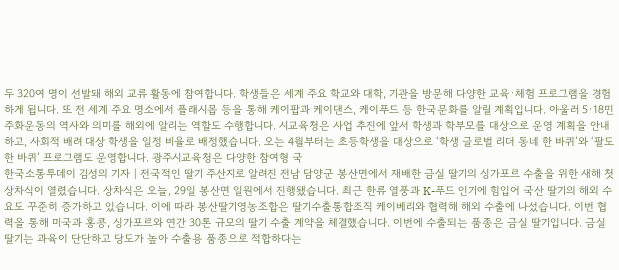두 320여 명이 선발돼 해외 교류 활동에 참여합니다. 학생들은 세계 주요 학교와 대학, 기관을 방문해 다양한 교육·체험 프로그램을 경험하게 됩니다. 또 전 세계 주요 명소에서 플래시몹 등을 통해 케이팝과 케이댄스, 케이푸드 등 한국문화를 알릴 계획입니다. 아울러 5·18민주화운동의 역사와 의미를 해외에 알리는 역할도 수행합니다. 시교육청은 사업 추진에 앞서 학생과 학부모를 대상으로 운영 계획을 안내하고, 사회적 배려 대상 학생을 일정 비율로 배정했습니다. 오는 4월부터는 초등학생을 대상으로 ‘학생 글로벌 리더 동네 한 바퀴’와 ‘팔도 한 바퀴’ 프로그램도 운영합니다. 광주시교육청은 다양한 참여형 국
한국소통투데이 김성의 기자 | 전국적인 딸기 주산지로 알려진 전남 담양군 봉산면에서 재배한 금실 딸기의 싱가포르 수출을 위한 새해 첫 상차식이 열렸습니다. 상차식은 오늘, 29일 봉산면 일원에서 진행됐습니다. 최근 한류 열풍과 K-푸드 인기에 힘입어 국산 딸기의 해외 수요도 꾸준히 증가하고 있습니다. 이에 따라 봉산딸기영농조합은 딸기수출통합조직 케이베리와 협력해 해외 수출에 나섰습니다. 이번 협력을 통해 미국과 홍콩, 싱가포르와 연간 30톤 규모의 딸기 수출 계약을 체결했습니다. 이번에 수출되는 품종은 금실 딸기입니다. 금실 딸기는 과육이 단단하고 당도가 높아 수출용 품종으로 적합하다는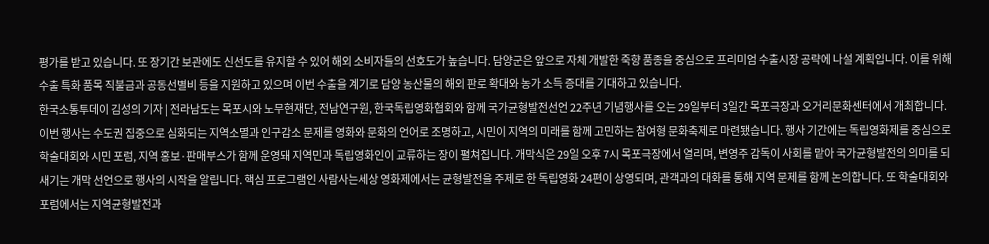평가를 받고 있습니다. 또 장기간 보관에도 신선도를 유지할 수 있어 해외 소비자들의 선호도가 높습니다. 담양군은 앞으로 자체 개발한 죽향 품종을 중심으로 프리미엄 수출시장 공략에 나설 계획입니다. 이를 위해 수출 특화 품목 직불금과 공동선별비 등을 지원하고 있으며 이번 수출을 계기로 담양 농산물의 해외 판로 확대와 농가 소득 증대를 기대하고 있습니다.
한국소통투데이 김성의 기자 | 전라남도는 목포시와 노무현재단, 전남연구원, 한국독립영화협회와 함께 국가균형발전선언 22주년 기념행사를 오는 29일부터 3일간 목포극장과 오거리문화센터에서 개최합니다. 이번 행사는 수도권 집중으로 심화되는 지역소멸과 인구감소 문제를 영화와 문화의 언어로 조명하고, 시민이 지역의 미래를 함께 고민하는 참여형 문화축제로 마련됐습니다. 행사 기간에는 독립영화제를 중심으로 학술대회와 시민 포럼, 지역 홍보·판매부스가 함께 운영돼 지역민과 독립영화인이 교류하는 장이 펼쳐집니다. 개막식은 29일 오후 7시 목포극장에서 열리며, 변영주 감독이 사회를 맡아 국가균형발전의 의미를 되새기는 개막 선언으로 행사의 시작을 알립니다. 핵심 프로그램인 사람사는세상 영화제에서는 균형발전을 주제로 한 독립영화 24편이 상영되며, 관객과의 대화를 통해 지역 문제를 함께 논의합니다. 또 학술대회와 포럼에서는 지역균형발전과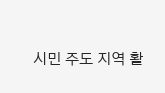시민 주도 지역 활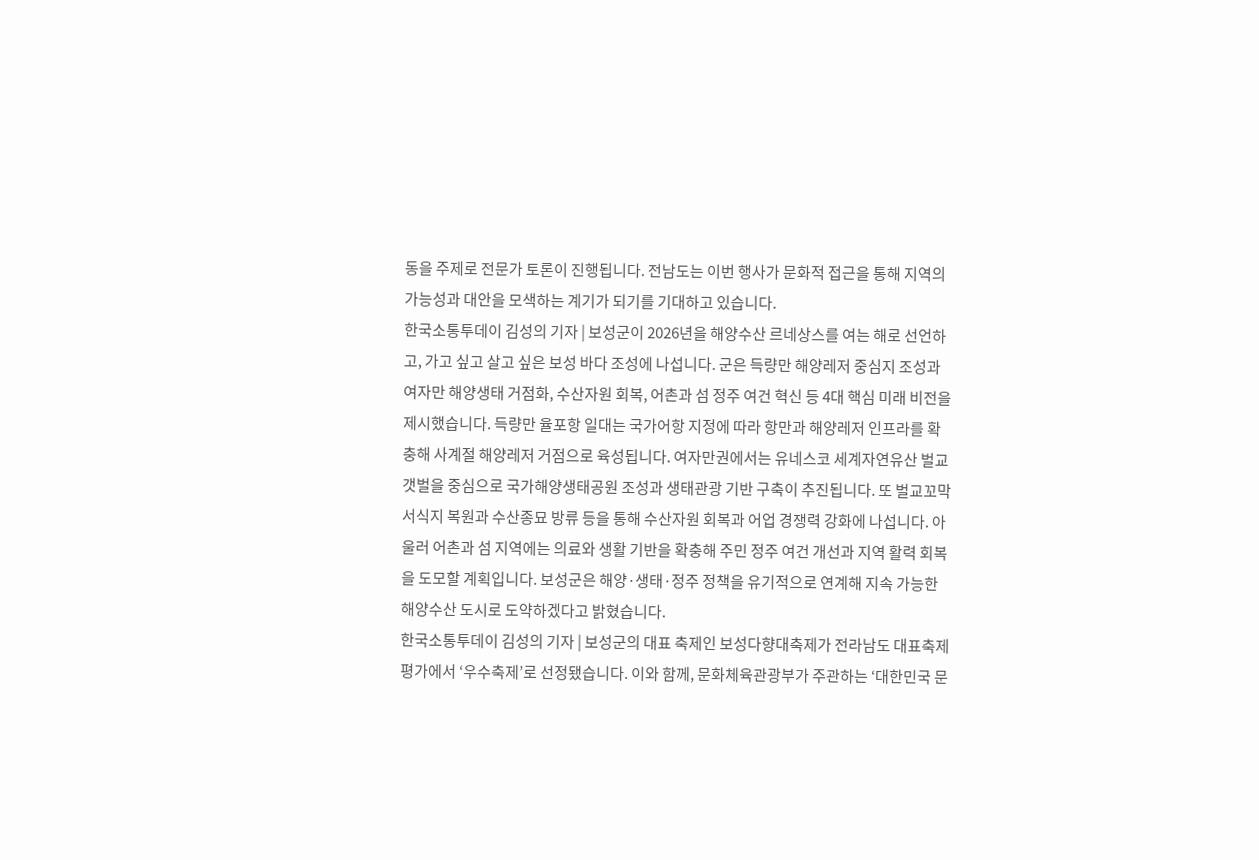동을 주제로 전문가 토론이 진행됩니다. 전남도는 이번 행사가 문화적 접근을 통해 지역의 가능성과 대안을 모색하는 계기가 되기를 기대하고 있습니다.
한국소통투데이 김성의 기자 | 보성군이 2026년을 해양수산 르네상스를 여는 해로 선언하고, 가고 싶고 살고 싶은 보성 바다 조성에 나섭니다. 군은 득량만 해양레저 중심지 조성과 여자만 해양생태 거점화, 수산자원 회복, 어촌과 섬 정주 여건 혁신 등 4대 핵심 미래 비전을 제시했습니다. 득량만 율포항 일대는 국가어항 지정에 따라 항만과 해양레저 인프라를 확충해 사계절 해양레저 거점으로 육성됩니다. 여자만권에서는 유네스코 세계자연유산 벌교갯벌을 중심으로 국가해양생태공원 조성과 생태관광 기반 구축이 추진됩니다. 또 벌교꼬막 서식지 복원과 수산종묘 방류 등을 통해 수산자원 회복과 어업 경쟁력 강화에 나섭니다. 아울러 어촌과 섬 지역에는 의료와 생활 기반을 확충해 주민 정주 여건 개선과 지역 활력 회복을 도모할 계획입니다. 보성군은 해양·생태·정주 정책을 유기적으로 연계해 지속 가능한 해양수산 도시로 도약하겠다고 밝혔습니다.
한국소통투데이 김성의 기자 | 보성군의 대표 축제인 보성다향대축제가 전라남도 대표축제 평가에서 ‘우수축제’로 선정됐습니다. 이와 함께, 문화체육관광부가 주관하는 ‘대한민국 문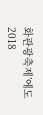화관광축제’에도 2018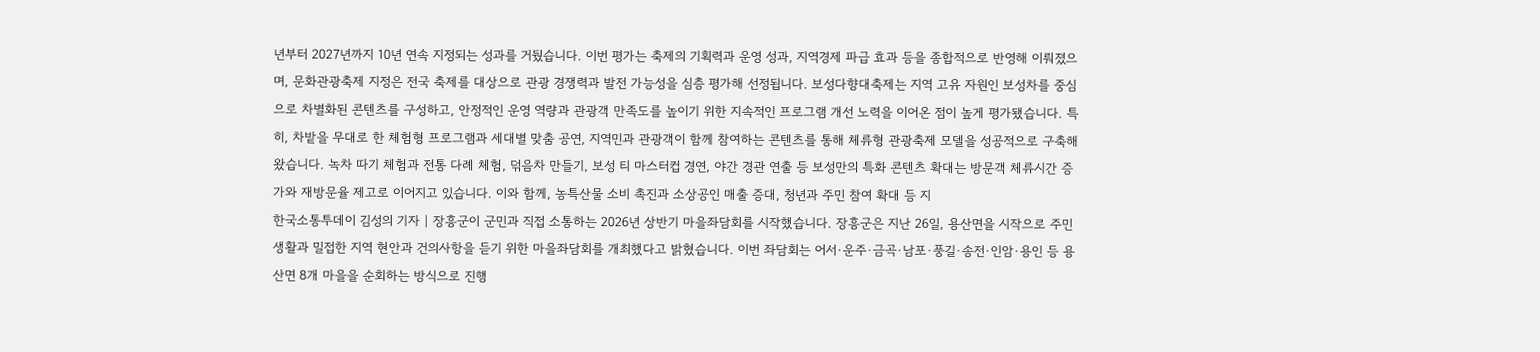년부터 2027년까지 10년 연속 지정되는 성과를 거뒀습니다. 이번 평가는 축제의 기획력과 운영 성과, 지역경제 파급 효과 등을 종합적으로 반영해 이뤄졌으며, 문화관광축제 지정은 전국 축제를 대상으로 관광 경쟁력과 발전 가능성을 심층 평가해 선정됩니다. 보성다향대축제는 지역 고유 자원인 보성차를 중심으로 차별화된 콘텐츠를 구성하고, 안정적인 운영 역량과 관광객 만족도를 높이기 위한 지속적인 프로그램 개선 노력을 이어온 점이 높게 평가됐습니다. 특히, 차밭을 무대로 한 체험형 프로그램과 세대별 맞춤 공연, 지역민과 관광객이 함께 참여하는 콘텐츠를 통해 체류형 관광축제 모델을 성공적으로 구축해 왔습니다. 녹차 따기 체험과 전통 다례 체험, 덖음차 만들기, 보성 티 마스터컵 경연, 야간 경관 연출 등 보성만의 특화 콘텐츠 확대는 방문객 체류시간 증가와 재방문율 제고로 이어지고 있습니다. 이와 함께, 농특산물 소비 촉진과 소상공인 매출 증대, 청년과 주민 참여 확대 등 지
한국소통투데이 김성의 기자 | 장흥군이 군민과 직접 소통하는 2026년 상반기 마을좌담회를 시작했습니다. 장흥군은 지난 26일, 용산면을 시작으로 주민 생활과 밀접한 지역 현안과 건의사항을 듣기 위한 마을좌담회를 개최했다고 밝혔습니다. 이번 좌담회는 어서·운주·금곡·남포·풍길·송전·인암·용인 등 용산면 8개 마을을 순회하는 방식으로 진행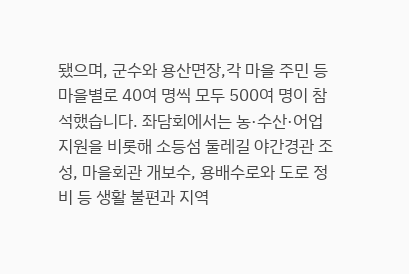됐으며, 군수와 용산면장,각 마을 주민 등 마을별로 40여 명씩 모두 500여 명이 참석했습니다. 좌담회에서는 농·수산·어업 지원을 비롯해 소등섬 둘레길 야간경관 조성, 마을회관 개보수, 용배수로와 도로 정비 등 생활 불편과 지역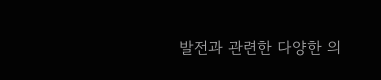발전과 관련한 다양한 의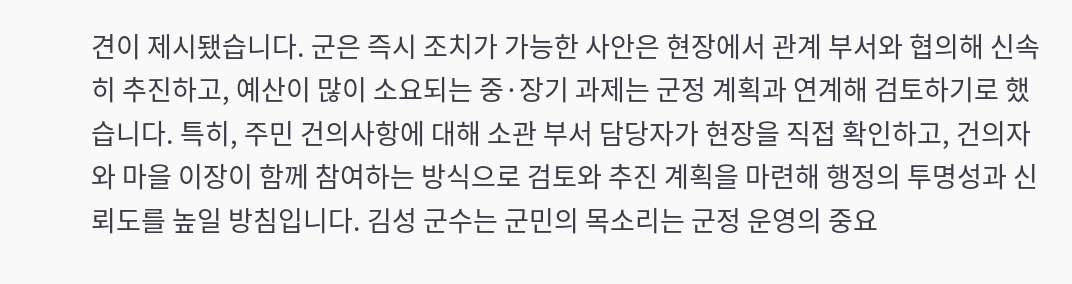견이 제시됐습니다. 군은 즉시 조치가 가능한 사안은 현장에서 관계 부서와 협의해 신속히 추진하고, 예산이 많이 소요되는 중·장기 과제는 군정 계획과 연계해 검토하기로 했습니다. 특히, 주민 건의사항에 대해 소관 부서 담당자가 현장을 직접 확인하고, 건의자와 마을 이장이 함께 참여하는 방식으로 검토와 추진 계획을 마련해 행정의 투명성과 신뢰도를 높일 방침입니다. 김성 군수는 군민의 목소리는 군정 운영의 중요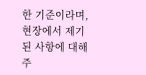한 기준이라며, 현장에서 제기된 사항에 대해 주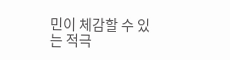민이 체감할 수 있는 적극